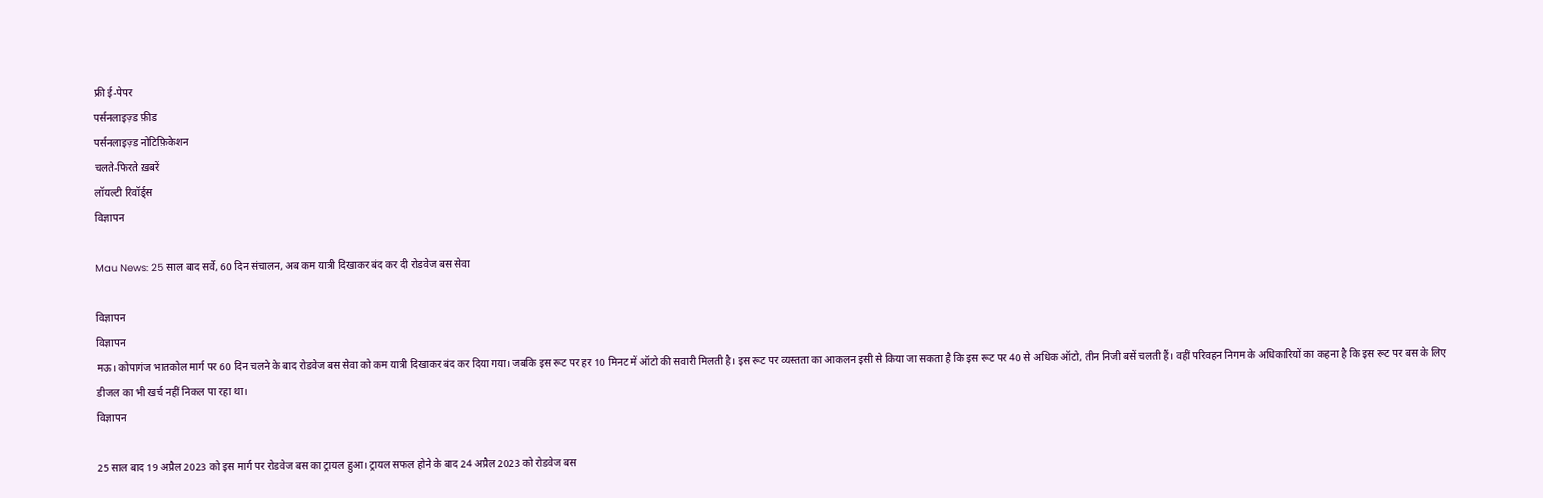फ्री ई-पेपर
पर्सनलाइज़्ड फ़ीड
पर्सनलाइज़्ड नोटिफ़िकेशन
चलते-फिरते ख़बरें
लॉयल्टी रिवॉर्ड्स
विज्ञापन

Mau News: 25 साल बाद सर्वे, 60 दिन संचालन, अब कम यात्री दिखाकर बंद कर दी रोडवेज बस सेवा

विज्ञापन
विज्ञापन
मऊ। कोपागंज भातकोल मार्ग पर 60 दिन चलने के बाद रोडवेज बस सेवा को कम यात्री दिखाकर बंद कर दिया गया। जबकि इस रूट पर हर 10 मिनट में ऑटो की सवारी मिलती है। इस रूट पर व्यस्तता का आकलन इसी से किया जा सकता है कि इस रूट पर 40 से अधिक ऑटो, तीन निजी बसें चलती हैं। वहीं परिवहन निगम के अधिकारियों का कहना है कि इस रूट पर बस के लिए डीजल का भी खर्च नहीं निकल पा रहा था।
विज्ञापन

25 साल बाद 19 अप्रैल 2023 को इस मार्ग पर रोडवेज बस का ट्रायल हुआ। ट्रायल सफल होने के बाद 24 अप्रैल 2023 को रोडवेज बस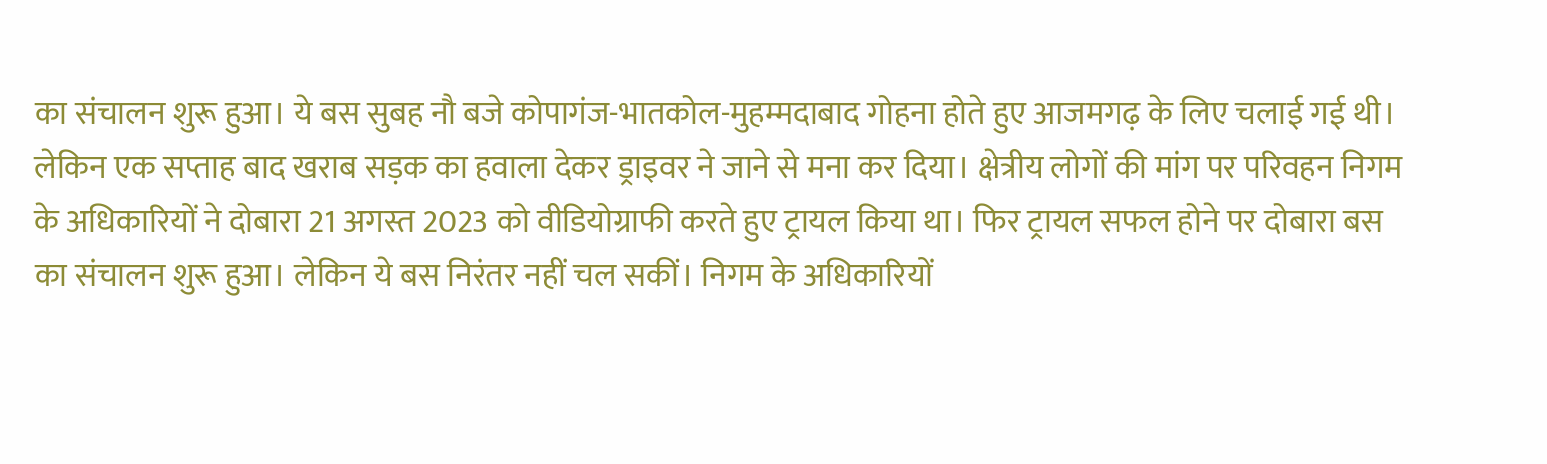का संचालन शुरू हुआ। ये बस सुबह नौ बजे कोपागंज-भातकोल-मुहम्मदाबाद गोहना होते हुए आजमगढ़ के लिए चलाई गई थी। लेकिन एक सप्ताह बाद खराब सड़क का हवाला देकर ड्राइवर ने जाने से मना कर दिया। क्षेत्रीय लोगों की मांग पर परिवहन निगम के अधिकारियों ने दोबारा 21 अगस्त 2023 को वीडियोग्राफी करते हुए ट्रायल किया था। फिर ट्रायल सफल होने पर दोबारा बस का संचालन शुरू हुआ। लेकिन ये बस निरंतर नहीं चल सकीं। निगम के अधिकारियों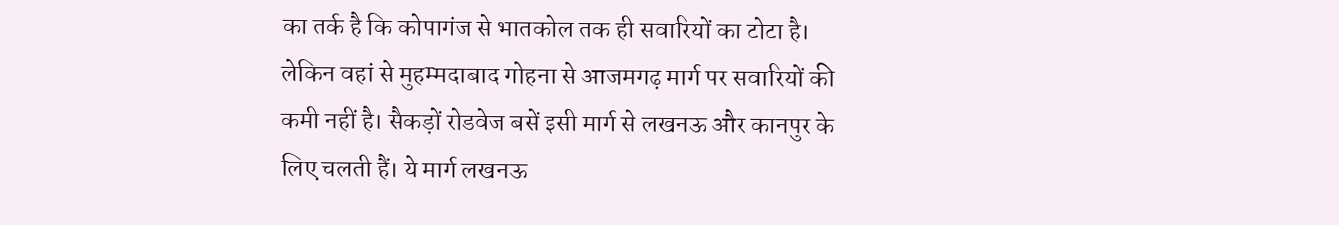का तर्क है कि कोपागंज से भातकोल तक ही सवारियों का टोटा है। लेकिन वहां से मुहम्मदाबाद गोहना से आजमगढ़ मार्ग पर सवारियों की कमी नहीं है। सैकड़ों रोडवेज बसें इसी मार्ग से लखनऊ और कानपुर के लिए चलती हैं। ये मार्ग लखनऊ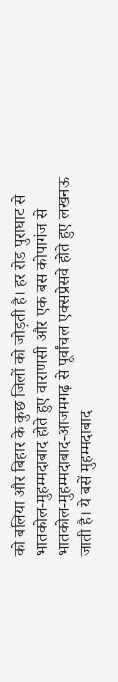को बलिया और बिहार के कुछ जिलों को जोड़ती है। हर रोड पुराघाट से भातकोल-मुहम्मदाबाद होते हुए वाराणसी और एक बस कोपागंज से भातकोल-मुहम्मदाबाद-आजमगढ़ से पूर्वांचल एक्सप्रेसवे होते हुए लखनऊ जाती है। ये बसें मुहम्मदाबाद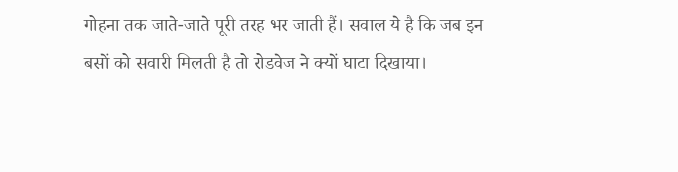गोहना तक जाते-जाते पूरी तरह भर जाती हैं। सवाल ये है कि जब इन बसों को सवारी मिलती है तो रोडवेज ने क्यों घाटा दिखाया।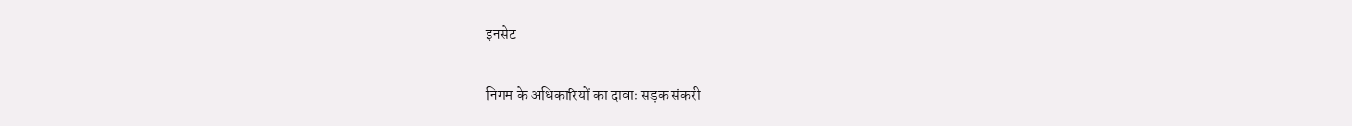इनसेट

निगम के अधिकारियों का दावाः सड़क संकरी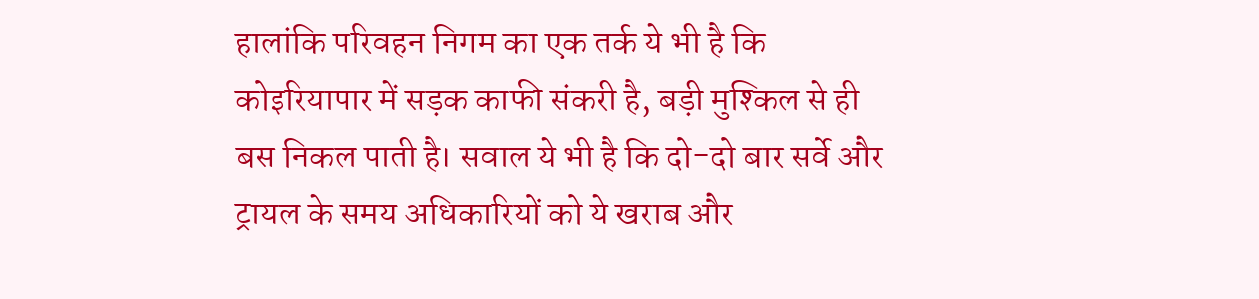हालांकि परिवहन निगम का एक तर्क ये भी है कि कोइरियापार में सड़क काफी संकरी है, बड़ी मुश्किल से ही बस निकल पाती है। सवाल ये भी है कि दो-दो बार सर्वे और ट्रायल के समय अधिकारियों को ये खराब और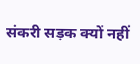संकरी सड़क क्यों नहीं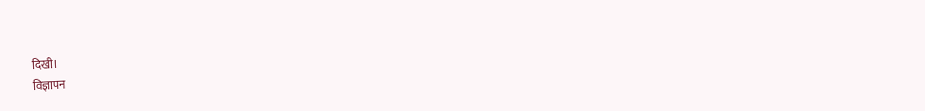दिखी।
विज्ञापन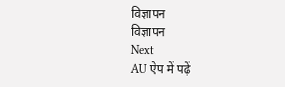विज्ञापन
विज्ञापन
Next
AU ऐप में पढ़ें